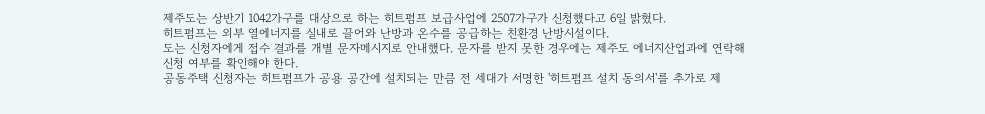제주도는 상반기 1042가구를 대상으로 하는 히트펌프 보급사업에 2507가구가 신청했다고 6일 밝혔다.
히트펌프는 외부 열에너지를 실내로 끌어와 난방과 온수를 공급하는 친환경 난방시설이다.
도는 신청자에게 접수 결과를 개별 문자메시지로 안내했다. 문자를 받지 못한 경우에는 제주도 에너지산업과에 연락해 신청 여부를 확인해야 한다.
공동주택 신청자는 히트펌프가 공용 공간에 설치되는 만큼 전 세대가 서명한 '히트펌프 설치 동의서'를 추가로 제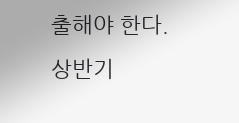출해야 한다.
상반기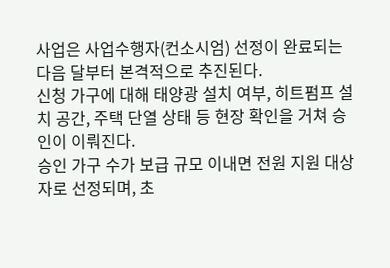사업은 사업수행자(컨소시엄) 선정이 완료되는 다음 달부터 본격적으로 추진된다.
신청 가구에 대해 태양광 설치 여부, 히트펌프 설치 공간, 주택 단열 상태 등 현장 확인을 거쳐 승인이 이뤄진다.
승인 가구 수가 보급 규모 이내면 전원 지원 대상자로 선정되며, 초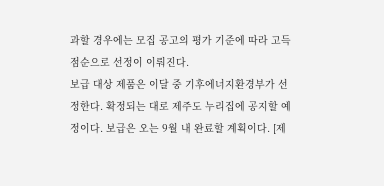과할 경우에는 모집 공고의 평가 기준에 따라 고득점순으로 선정이 이뤄진다.
보급 대상 제품은 이달 중 기후에너지환경부가 선정한다. 확정되는 대로 제주도 누리집에 공지할 예정이다. 보급은 오는 9월 내 완료할 계획이다. [제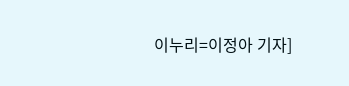이누리=이정아 기자]